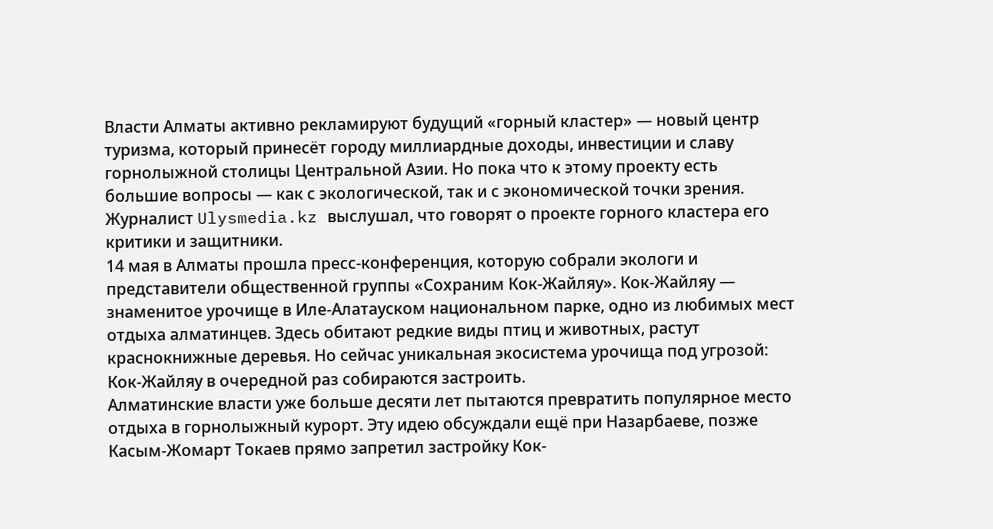Власти Алматы активно рекламируют будущий «горный кластер» — новый центр туризма, который принесёт городу миллиардные доходы, инвестиции и славу горнолыжной столицы Центральной Азии. Но пока что к этому проекту есть большие вопросы — как с экологической, так и с экономической точки зрения. Журналист Ulysmedia.kz выслушал, что говорят о проекте горного кластера его критики и защитники.
14 мая в Алматы прошла пресс-конференция, которую собрали экологи и представители общественной группы «Сохраним Кок-Жайляу». Кок-Жайляу — знаменитое урочище в Иле-Алатауском национальном парке, одно из любимых мест отдыха алматинцев. Здесь обитают редкие виды птиц и животных, растут краснокнижные деревья. Но сейчас уникальная экосистема урочища под угрозой: Кок-Жайляу в очередной раз собираются застроить.
Алматинские власти уже больше десяти лет пытаются превратить популярное место отдыха в горнолыжный курорт. Эту идею обсуждали ещё при Назарбаеве, позже Касым-Жомарт Токаев прямо запретил застройку Кок-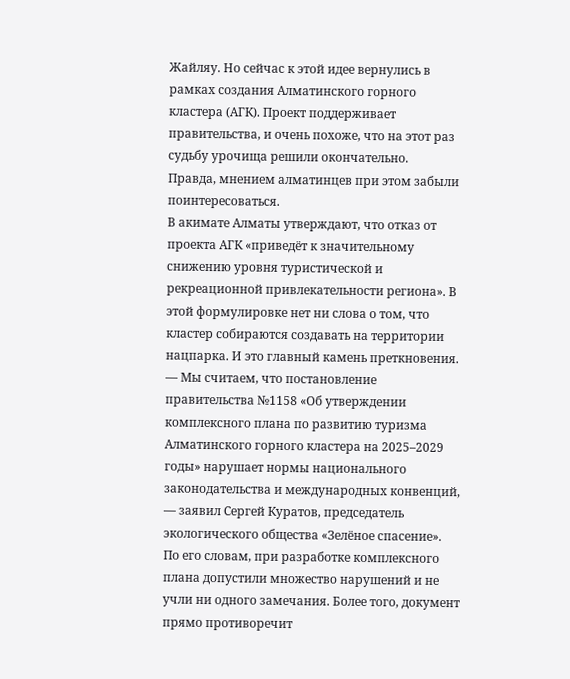Жайляу. Но сейчас к этой идее вернулись в рамках создания Алматинского горного кластера (АГК). Проект поддерживает правительства, и очень похоже, что на этот раз судьбу урочища решили окончательно.
Правда, мнением алматинцев при этом забыли поинтересоваться.
В акимате Алматы утверждают, что отказ от проекта АГК «приведёт к значительному снижению уровня туристической и рекреационной привлекательности региона». В этой формулировке нет ни слова о том, что кластер собираются создавать на территории нацпарка. И это главный камень преткновения.
— Мы считаем, что постановление правительства №1158 «Об утверждении комплексного плана по развитию туризма Алматинского горного кластера на 2025–2029 годы» нарушает нормы национального законодательства и международных конвенций, — заявил Сергей Куратов, председатель экологического общества «Зелёное спасение».
По его словам, при разработке комплексного плана допустили множество нарушений и не учли ни одного замечания. Более того, документ прямо противоречит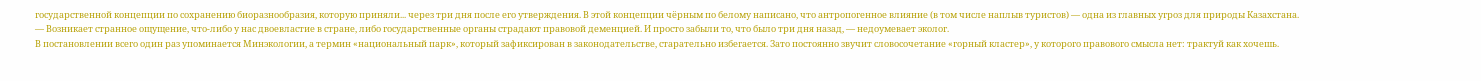государственной концепции по сохранению биоразнообразия, которую приняли... через три дня после его утверждения. В этой концепции чёрным по белому написано, что антропогенное влияние (в том числе наплыв туристов) — одна из главных угроз для природы Казахстана.
— Возникает странное ощущение, что-либо у нас двоевластие в стране, либо государственные органы страдают правовой деменцией. И просто забыли то, что было три дня назад, — недоумевает эколог.
В постановлении всего один раз упоминается Минэкологии, а термин «национальный парк», который зафиксирован в законодательстве, старательно избегается. Зато постоянно звучит словосочетание «горный кластер», у которого правового смысла нет: трактуй как хочешь.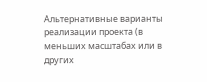Альтернативные варианты реализации проекта (в меньших масштабах или в других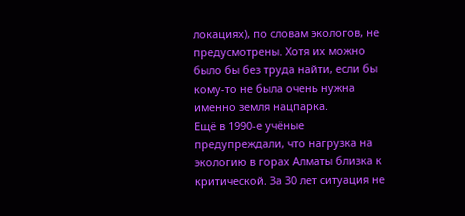локациях), по словам экологов, не предусмотрены. Хотя их можно было бы без труда найти, если бы кому-то не была очень нужна именно земля нацпарка.
Ещё в 1990-е учёные предупреждали, что нагрузка на экологию в горах Алматы близка к критической. За 30 лет ситуация не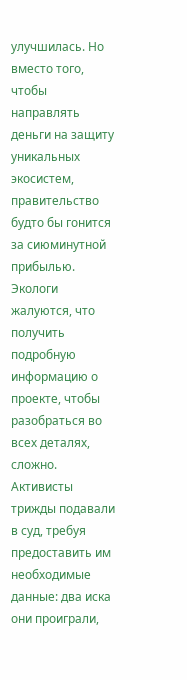улучшилась. Но вместо того, чтобы направлять деньги на защиту уникальных экосистем, правительство будто бы гонится за сиюминутной прибылью.
Экологи жалуются, что получить подробную информацию о проекте, чтобы разобраться во всех деталях, сложно. Активисты трижды подавали в суд, требуя предоставить им необходимые данные: два иска они проиграли,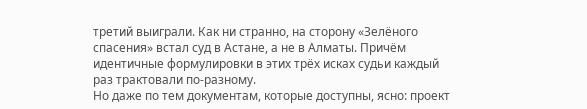третий выиграли. Как ни странно, на сторону «Зелёного спасения» встал суд в Астане, а не в Алматы. Причём идентичные формулировки в этих трёх исках судьи каждый раз трактовали по-разному.
Но даже по тем документам, которые доступны, ясно: проект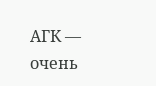АГК — очень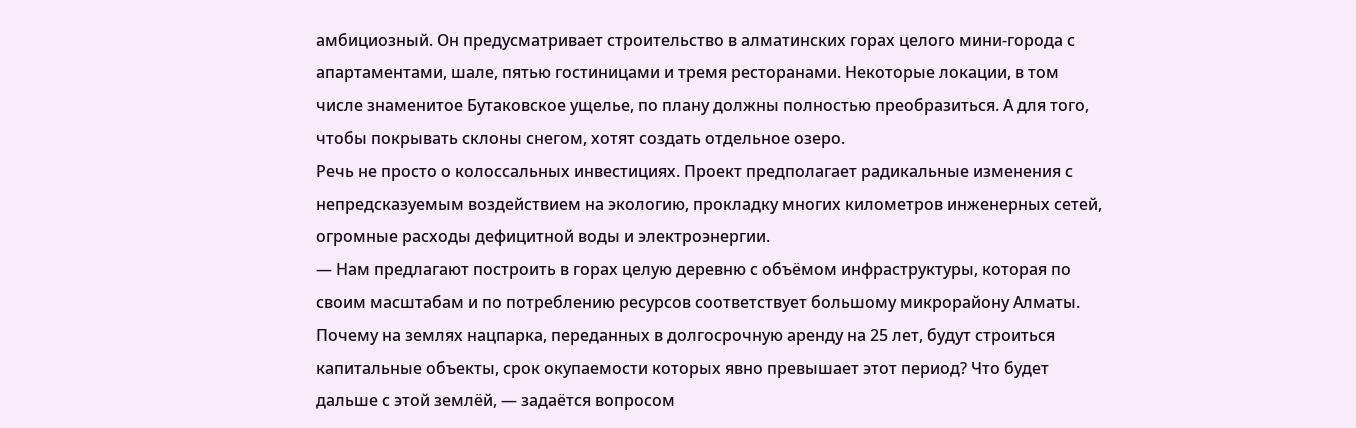амбициозный. Он предусматривает строительство в алматинских горах целого мини-города с апартаментами, шале, пятью гостиницами и тремя ресторанами. Некоторые локации, в том числе знаменитое Бутаковское ущелье, по плану должны полностью преобразиться. А для того, чтобы покрывать склоны снегом, хотят создать отдельное озеро.
Речь не просто о колоссальных инвестициях. Проект предполагает радикальные изменения с непредсказуемым воздействием на экологию, прокладку многих километров инженерных сетей, огромные расходы дефицитной воды и электроэнергии.
— Нам предлагают построить в горах целую деревню с объёмом инфраструктуры, которая по своим масштабам и по потреблению ресурсов соответствует большому микрорайону Алматы. Почему на землях нацпарка, переданных в долгосрочную аренду на 25 лет, будут строиться капитальные объекты, срок окупаемости которых явно превышает этот период? Что будет дальше с этой землёй, — задаётся вопросом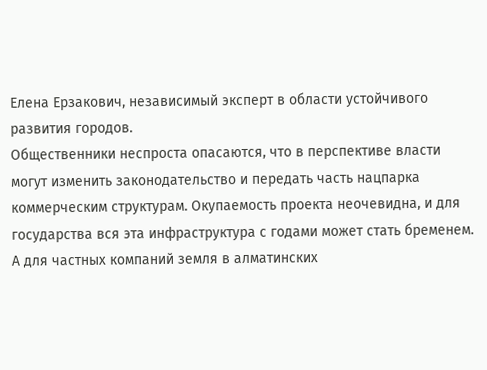Елена Ерзакович, независимый эксперт в области устойчивого развития городов.
Общественники неспроста опасаются, что в перспективе власти могут изменить законодательство и передать часть нацпарка коммерческим структурам. Окупаемость проекта неочевидна, и для государства вся эта инфраструктура с годами может стать бременем. А для частных компаний земля в алматинских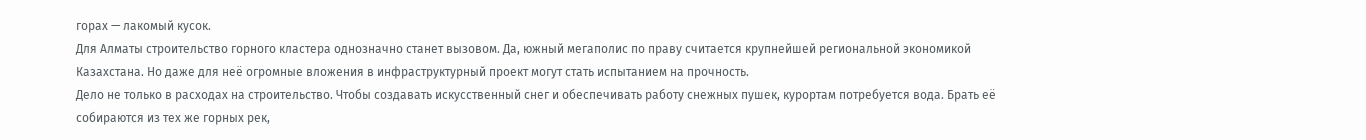горах — лакомый кусок.
Для Алматы строительство горного кластера однозначно станет вызовом. Да, южный мегаполис по праву считается крупнейшей региональной экономикой Казахстана. Но даже для неё огромные вложения в инфраструктурный проект могут стать испытанием на прочность.
Дело не только в расходах на строительство. Чтобы создавать искусственный снег и обеспечивать работу снежных пушек, курортам потребуется вода. Брать её собираются из тех же горных рек,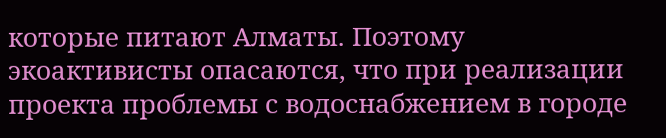которые питают Алматы. Поэтому экоактивисты опасаются, что при реализации проекта проблемы с водоснабжением в городе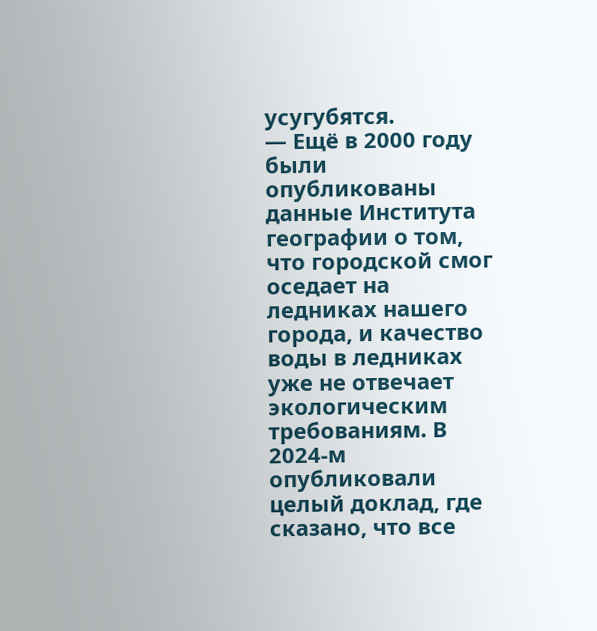усугубятся.
— Ещё в 2000 году были опубликованы данные Института географии о том, что городской смог оседает на ледниках нашего города, и качество воды в ледниках уже не отвечает экологическим требованиям. В 2024-м опубликовали целый доклад, где сказано, что все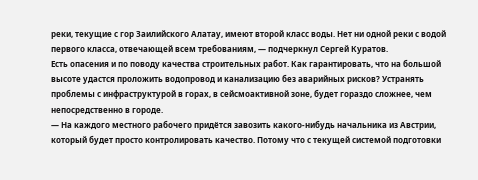реки, текущие с гор Заилийского Алатау, имеют второй класс воды. Нет ни одной реки с водой первого класса, отвечающей всем требованиям, — подчеркнул Сергей Куратов.
Есть опасения и по поводу качества строительных работ. Как гарантировать, что на большой высоте удастся проложить водопровод и канализацию без аварийных рисков? Устранять проблемы с инфраструктурой в горах, в сейсмоактивной зоне, будет гораздо сложнее, чем непосредственно в городе.
— На каждого местного рабочего придётся завозить какого-нибудь начальника из Австрии, который будет просто контролировать качество. Потому что с текущей системой подготовки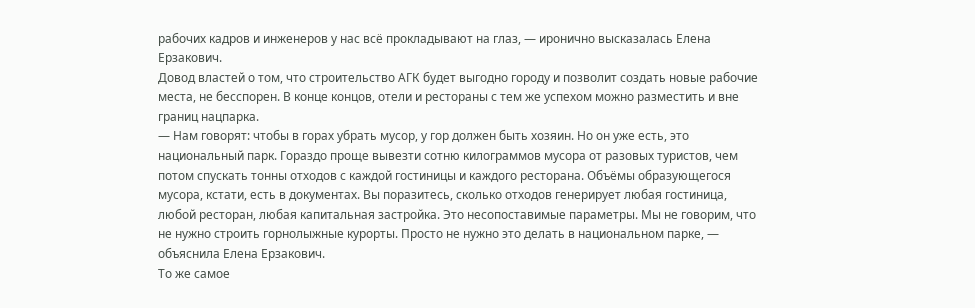рабочих кадров и инженеров у нас всё прокладывают на глаз, — иронично высказалась Елена Ерзакович.
Довод властей о том, что строительство АГК будет выгодно городу и позволит создать новые рабочие места, не бесспорен. В конце концов, отели и рестораны с тем же успехом можно разместить и вне границ нацпарка.
— Нам говорят: чтобы в горах убрать мусор, у гор должен быть хозяин. Но он уже есть, это национальный парк. Гораздо проще вывезти сотню килограммов мусора от разовых туристов, чем потом спускать тонны отходов с каждой гостиницы и каждого ресторана. Объёмы образующегося мусора, кстати, есть в документах. Вы поразитесь, сколько отходов генерирует любая гостиница, любой ресторан, любая капитальная застройка. Это несопоставимые параметры. Мы не говорим, что не нужно строить горнолыжные курорты. Просто не нужно это делать в национальном парке, — объяснила Елена Ерзакович.
То же самое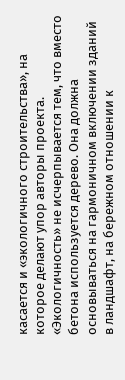касается и «экологичного строительства», на которое делают упор авторы проекта. «Экологичность» не исчерпывается тем, что вместо бетона используется дерево. Она должна основываться на гармоничном включении зданий в ландшафт, на бережном отношении к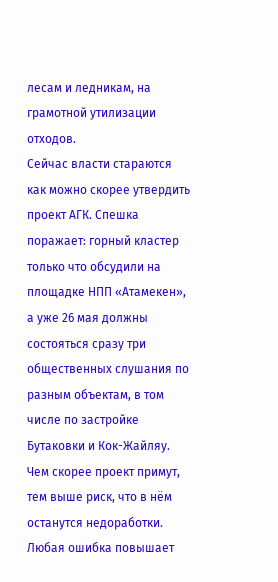лесам и ледникам, на грамотной утилизации отходов.
Сейчас власти стараются как можно скорее утвердить проект АГК. Спешка поражает: горный кластер только что обсудили на площадке НПП «Атамекен», а уже 26 мая должны состояться сразу три общественных слушания по разным объектам, в том числе по застройке Бутаковки и Кок-Жайляу. Чем скорее проект примут, тем выше риск, что в нём останутся недоработки. Любая ошибка повышает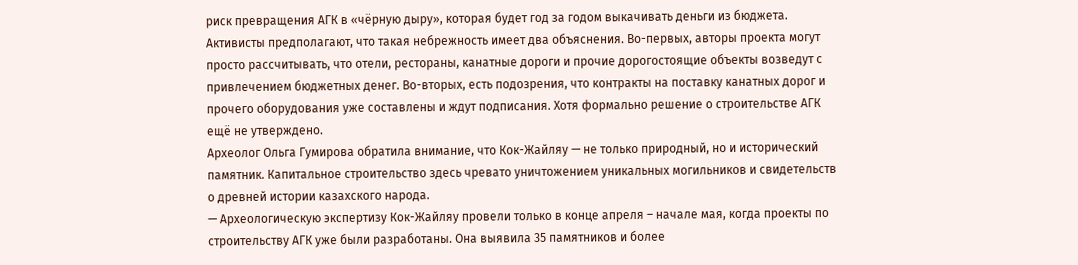риск превращения АГК в «чёрную дыру», которая будет год за годом выкачивать деньги из бюджета.
Активисты предполагают, что такая небрежность имеет два объяснения. Во-первых, авторы проекта могут просто рассчитывать, что отели, рестораны, канатные дороги и прочие дорогостоящие объекты возведут с привлечением бюджетных денег. Во-вторых, есть подозрения, что контракты на поставку канатных дорог и прочего оборудования уже составлены и ждут подписания. Хотя формально решение о строительстве АГК ещё не утверждено.
Археолог Ольга Гумирова обратила внимание, что Кок-Жайляу — не только природный, но и исторический памятник. Капитальное строительство здесь чревато уничтожением уникальных могильников и свидетельств о древней истории казахского народа.
— Археологическую экспертизу Кок-Жайляу провели только в конце апреля – начале мая, когда проекты по строительству АГК уже были разработаны. Она выявила 35 памятников и более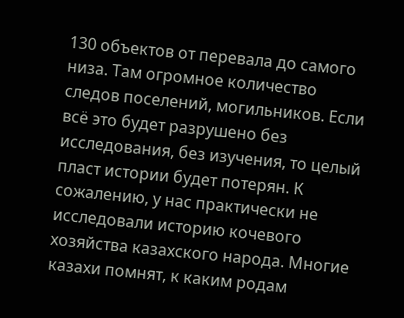130 объектов от перевала до самого низа. Там огромное количество следов поселений, могильников. Если всё это будет разрушено без исследования, без изучения, то целый пласт истории будет потерян. К сожалению, у нас практически не исследовали историю кочевого хозяйства казахского народа. Многие казахи помнят, к каким родам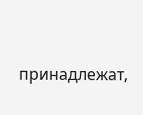принадлежат,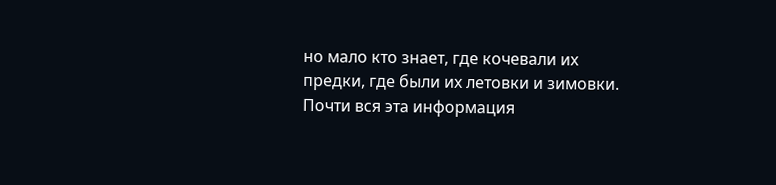но мало кто знает, где кочевали их предки, где были их летовки и зимовки. Почти вся эта информация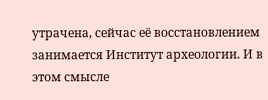утрачена, сейчас её восстановлением занимается Институт археологии. И в этом смысле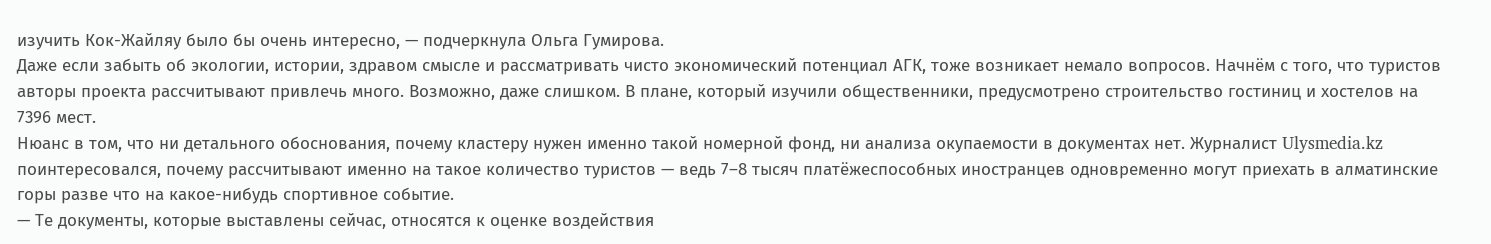изучить Кок-Жайляу было бы очень интересно, — подчеркнула Ольга Гумирова.
Даже если забыть об экологии, истории, здравом смысле и рассматривать чисто экономический потенциал АГК, тоже возникает немало вопросов. Начнём с того, что туристов авторы проекта рассчитывают привлечь много. Возможно, даже слишком. В плане, который изучили общественники, предусмотрено строительство гостиниц и хостелов на 7396 мест.
Нюанс в том, что ни детального обоснования, почему кластеру нужен именно такой номерной фонд, ни анализа окупаемости в документах нет. Журналист Ulysmedia.kz поинтересовался, почему рассчитывают именно на такое количество туристов — ведь 7–8 тысяч платёжеспособных иностранцев одновременно могут приехать в алматинские горы разве что на какое-нибудь спортивное событие.
— Те документы, которые выставлены сейчас, относятся к оценке воздействия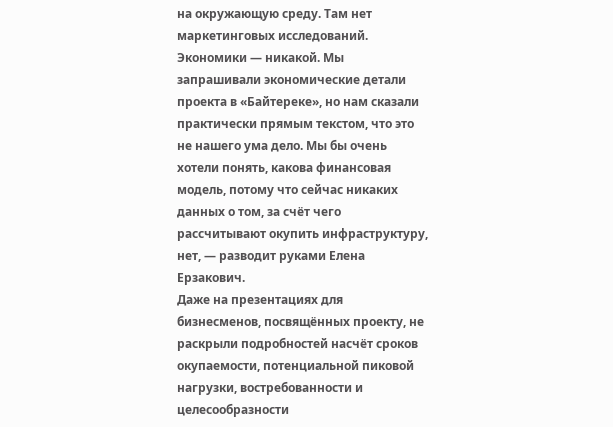на окружающую среду. Там нет маркетинговых исследований. Экономики — никакой. Мы запрашивали экономические детали проекта в «Байтереке», но нам сказали практически прямым текстом, что это не нашего ума дело. Мы бы очень хотели понять, какова финансовая модель, потому что сейчас никаких данных о том, за счёт чего рассчитывают окупить инфраструктуру, нет, — разводит руками Елена Ерзакович.
Даже на презентациях для бизнесменов, посвящённых проекту, не раскрыли подробностей насчёт сроков окупаемости, потенциальной пиковой нагрузки, востребованности и целесообразности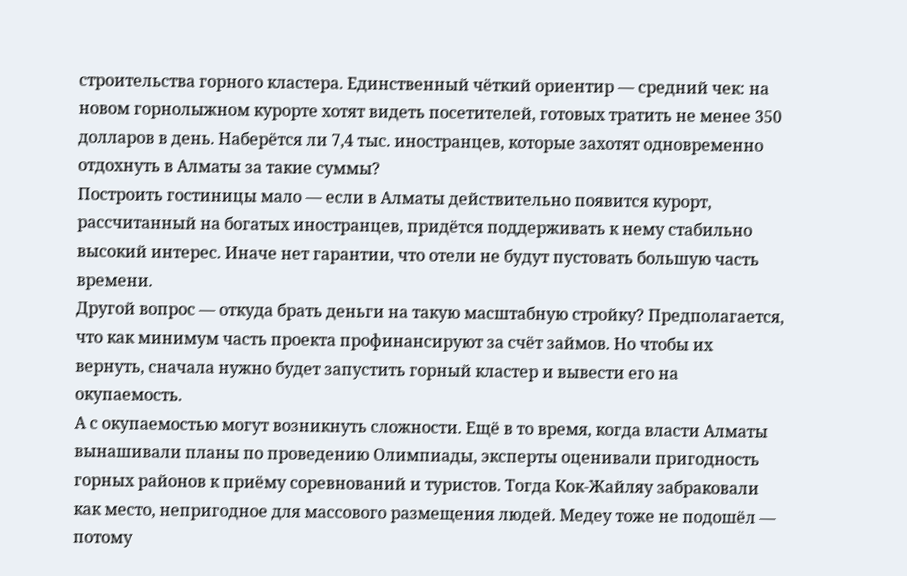строительства горного кластера. Единственный чёткий ориентир — средний чек: на новом горнолыжном курорте хотят видеть посетителей, готовых тратить не менее 350 долларов в день. Наберётся ли 7,4 тыс. иностранцев, которые захотят одновременно отдохнуть в Алматы за такие суммы?
Построить гостиницы мало — если в Алматы действительно появится курорт, рассчитанный на богатых иностранцев, придётся поддерживать к нему стабильно высокий интерес. Иначе нет гарантии, что отели не будут пустовать большую часть времени.
Другой вопрос — откуда брать деньги на такую масштабную стройку? Предполагается, что как минимум часть проекта профинансируют за счёт займов. Но чтобы их вернуть, сначала нужно будет запустить горный кластер и вывести его на окупаемость.
А с окупаемостью могут возникнуть сложности. Ещё в то время, когда власти Алматы вынашивали планы по проведению Олимпиады, эксперты оценивали пригодность горных районов к приёму соревнований и туристов. Тогда Кок-Жайляу забраковали как место, непригодное для массового размещения людей. Медеу тоже не подошёл — потому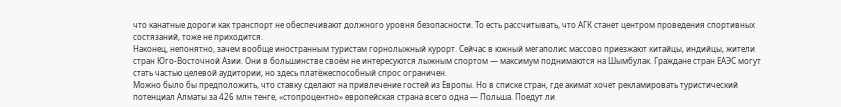что канатные дороги как транспорт не обеспечивают должного уровня безопасности. То есть рассчитывать, что АГК станет центром проведения спортивных состязаний, тоже не приходится.
Наконец, непонятно, зачем вообще иностранным туристам горнолыжный курорт. Сейчас в южный мегаполис массово приезжают китайцы, индийцы, жители стран Юго-Восточной Азии. Они в большинстве своём не интересуются лыжным спортом — максимум поднимаются на Шымбулак. Граждане стран ЕАЭС могут стать частью целевой аудитории, но здесь платёжеспособный спрос ограничен.
Можно было бы предположить, что ставку сделают на привлечение гостей из Европы. Но в списке стран, где акимат хочет рекламировать туристический потенциал Алматы за 426 млн тенге, «стопроцентно» европейская страна всего одна — Польша. Поедут ли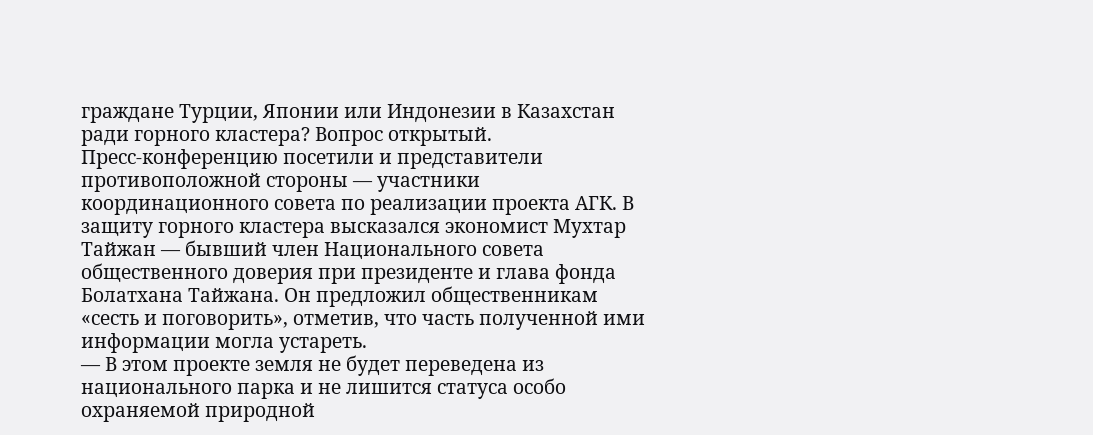граждане Турции, Японии или Индонезии в Казахстан ради горного кластера? Вопрос открытый.
Пресс-конференцию посетили и представители противоположной стороны — участники координационного совета по реализации проекта АГК. В защиту горного кластера высказался экономист Мухтар Тайжан — бывший член Национального совета общественного доверия при президенте и глава фонда Болатхана Тайжана. Он предложил общественникам «сесть и поговорить», отметив, что часть полученной ими информации могла устареть.
— В этом проекте земля не будет переведена из национального парка и не лишится статуса особо охраняемой природной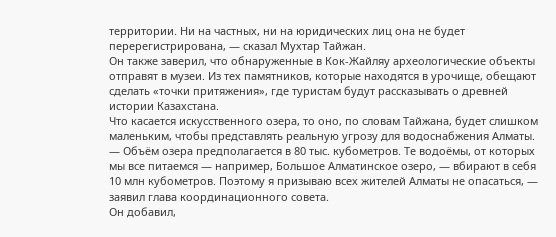территории. Ни на частных, ни на юридических лиц она не будет перерегистрирована, — сказал Мухтар Тайжан.
Он также заверил, что обнаруженные в Кок-Жайляу археологические объекты отправят в музеи. Из тех памятников, которые находятся в урочище, обещают сделать «точки притяжения», где туристам будут рассказывать о древней истории Казахстана.
Что касается искусственного озера, то оно, по словам Тайжана, будет слишком маленьким, чтобы представлять реальную угрозу для водоснабжения Алматы.
— Объём озера предполагается в 80 тыс. кубометров. Те водоёмы, от которых мы все питаемся — например, Большое Алматинское озеро, — вбирают в себя 10 млн кубометров. Поэтому я призываю всех жителей Алматы не опасаться, — заявил глава координационного совета.
Он добавил,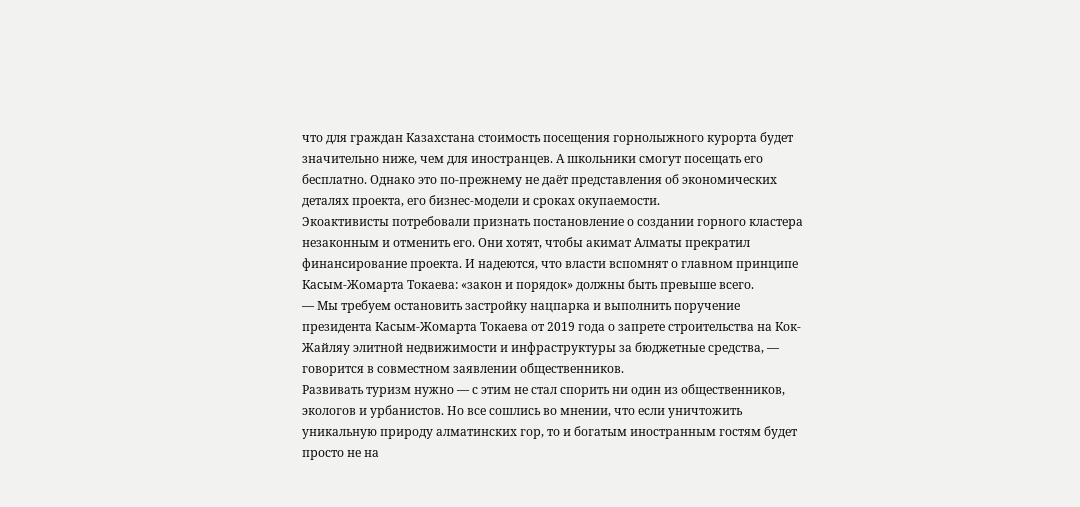что для граждан Казахстана стоимость посещения горнолыжного курорта будет значительно ниже, чем для иностранцев. А школьники смогут посещать его бесплатно. Однако это по-прежнему не даёт представления об экономических деталях проекта, его бизнес-модели и сроках окупаемости.
Экоактивисты потребовали признать постановление о создании горного кластера незаконным и отменить его. Они хотят, чтобы акимат Алматы прекратил финансирование проекта. И надеются, что власти вспомнят о главном принципе Касым-Жомарта Токаева: «закон и порядок» должны быть превыше всего.
— Мы требуем остановить застройку нацпарка и выполнить поручение президента Касым-Жомарта Токаева от 2019 года о запрете строительства на Кок-Жайляу элитной недвижимости и инфраструктуры за бюджетные средства, — говорится в совместном заявлении общественников.
Развивать туризм нужно — с этим не стал спорить ни один из общественников, экологов и урбанистов. Но все сошлись во мнении, что если уничтожить уникальную природу алматинских гор, то и богатым иностранным гостям будет просто не на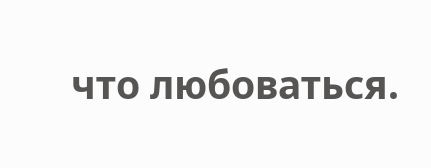что любоваться.